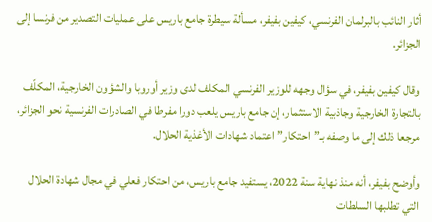أثار النائب بالبرلمان الفرنسي، كيفين بفيفر، مسألة سيطرة جامع باريس على عمليات التصدير من فرنسا إلى الجزائر.

وقال كيفين بفيفر، في سؤال وجهه للوزير الفرنسي المكلف لدى وزير أوروبا والشؤون الخارجية، المكلّف بالتجارة الخارجية وجاذبية الاستثمار، إن جامع باريس يلعب دورا مفرطا في الصادرات الفرنسية نحو الجزائر، مرجعا ذلك إلى ما وصفه بـ”احتكار” اعتماد شهادات الأغذية الحلال.

وأوضح بفيفر، أنه منذ نهاية سنة 2022، يستفيد جامع باريس، من احتكار فعلي في مجال شهادة الحلال التي تطلبها السلطات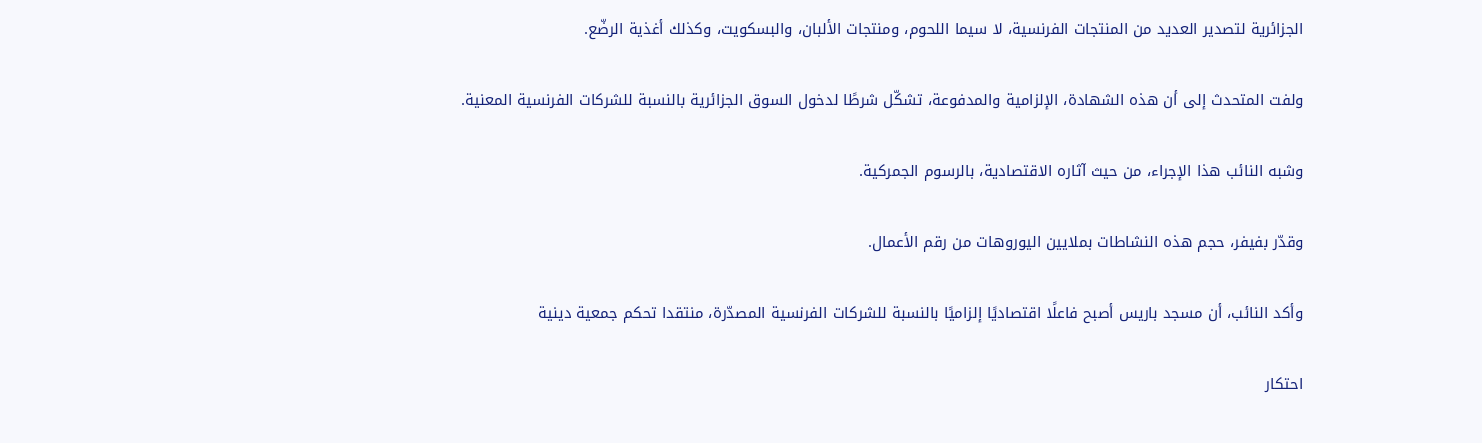الجزائرية لتصدير العديد من المنتجات الفرنسية، لا سيما اللحوم، ومنتجات الألبان، والبسكويت، وكذلك أغذية الرضّع.

ولفت المتحدث إلى أن هذه الشهادة، الإلزامية والمدفوعة، تشكّل شرطًا لدخول السوق الجزائرية بالنسبة للشركات الفرنسية المعنية.

وشبه النائب هذا الإجراء، من حيث آثاره الاقتصادية، بالرسوم الجمركية.

وقدّر بفيفر، حجم هذه النشاطات بملايين اليوروهات من رقم الأعمال.

وأكد النائب، أن مسجد باريس أصبح فاعلًا اقتصاديًا إلزاميًا بالنسبة للشركات الفرنسية المصدّرة، منتقدا تحكم جمعية دينية

احتكار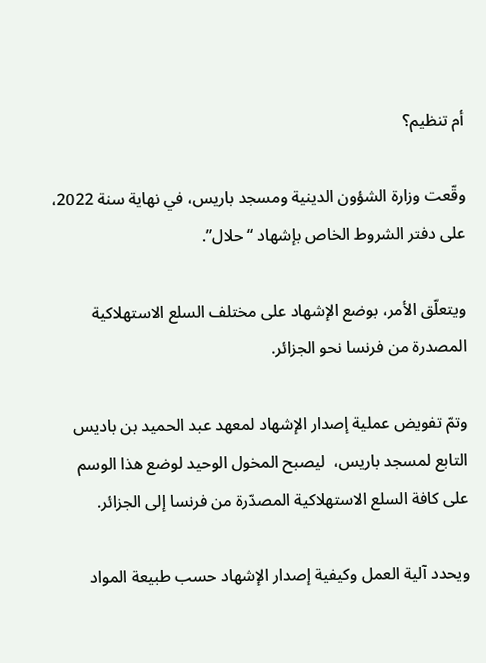أم تنظيم؟

وقّعت وزارة الشؤون الدينية ومسجد باريس، في نهاية سنة 2022، على دفتر الشروط الخاص بإشهاد “حلال”.

ويتعلّق الأمر، بوضع الإشهاد على مختلف السلع الاستهلاكية المصدرة من فرنسا نحو الجزائر.

وتمّ تفويض عملية إصدار الإشهاد لمعهد عبد الحميد بن باديس التابع لمسجد باريس،  ليصبح المخول الوحيد لوضع هذا الوسم على كافة السلع الاستهلاكية المصدّرة من فرنسا إلى الجزائر.

ويحدد آلية العمل وكيفية إصدار الإشهاد حسب طبيعة المواد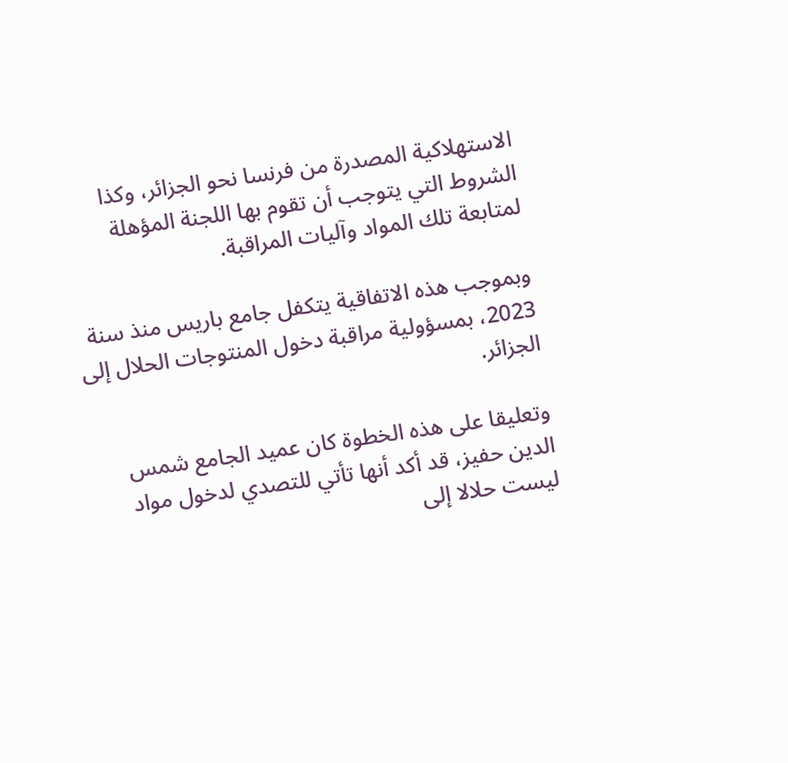الاستهلاكية المصدرة من فرنسا نحو الجزائر، وكذا الشروط التي يتوجب أن تقوم بها اللجنة المؤهلة لمتابعة تلك المواد وآليات المراقبة.

وبموجب هذه الاتفاقية يتكفل جامع باريس منذ سنة 2023، بمسؤولية مراقبة دخول المنتوجات الحلال إلى الجزائر.

وتعليقا على هذه الخطوة كان عميد الجامع شمس الدين حفيز، قد أكد أنها تأتي للتصدي لدخول مواد ليست حلالا إلى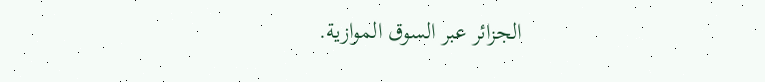الجزائر عبر السوق الموازية.